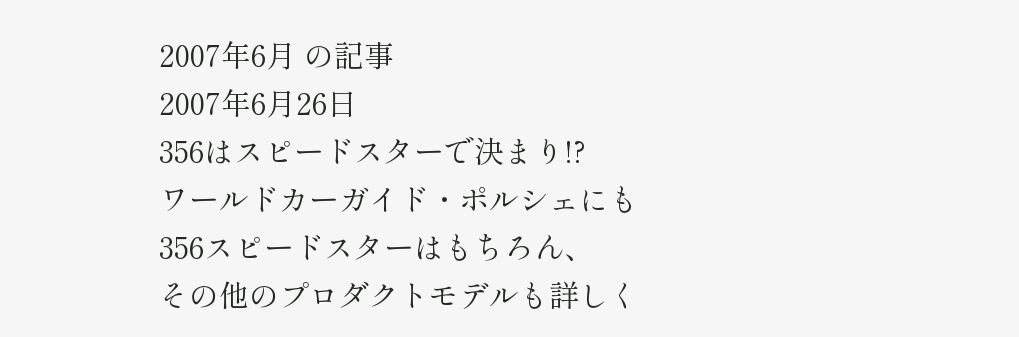2007年6月 の記事
2007年6月26日
356はスピードスターで決まり!?
ワールドカーガイド・ポルシェにも356スピードスターはもちろん、
その他のプロダクトモデルも詳しく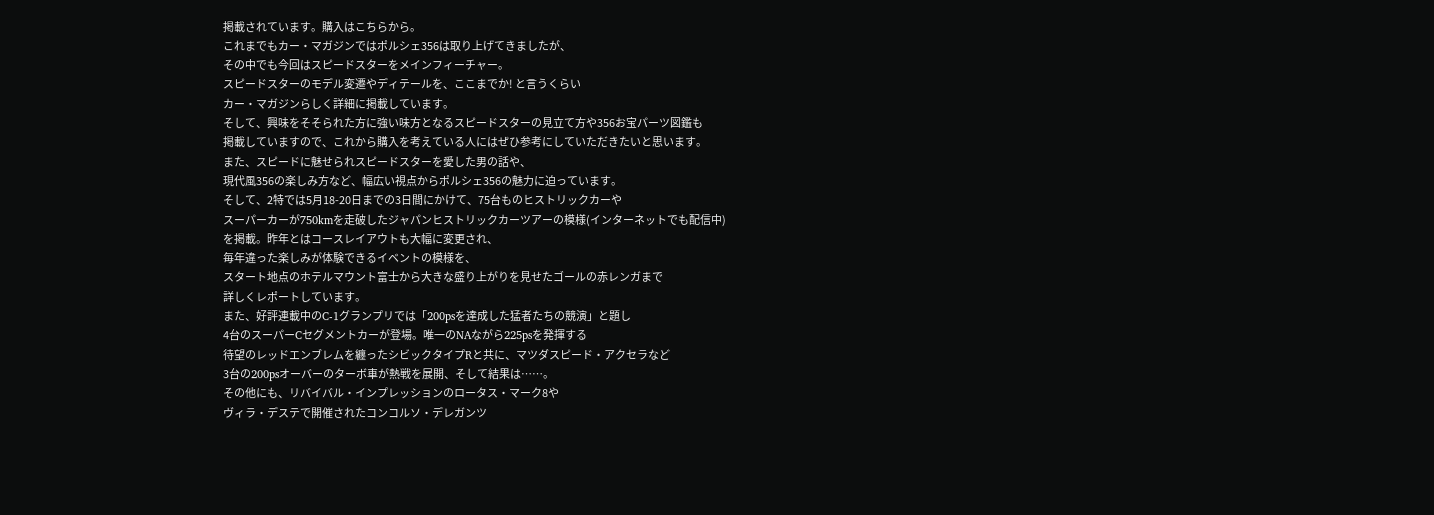掲載されています。購入はこちらから。
これまでもカー・マガジンではポルシェ356は取り上げてきましたが、
その中でも今回はスピードスターをメインフィーチャー。
スピードスターのモデル変遷やディテールを、ここまでか! と言うくらい
カー・マガジンらしく詳細に掲載しています。
そして、興味をそそられた方に強い味方となるスピードスターの見立て方や356お宝パーツ図鑑も
掲載していますので、これから購入を考えている人にはぜひ参考にしていただきたいと思います。
また、スピードに魅せられスピードスターを愛した男の話や、
現代風356の楽しみ方など、幅広い視点からポルシェ356の魅力に迫っています。
そして、2特では5月18-20日までの3日間にかけて、75台ものヒストリックカーや
スーパーカーが750kmを走破したジャパンヒストリックカーツアーの模様(インターネットでも配信中)
を掲載。昨年とはコースレイアウトも大幅に変更され、
毎年違った楽しみが体験できるイベントの模様を、
スタート地点のホテルマウント富士から大きな盛り上がりを見せたゴールの赤レンガまで
詳しくレポートしています。
また、好評連載中のC-1グランプリでは「200psを達成した猛者たちの競演」と題し
4台のスーパーCセグメントカーが登場。唯一のNAながら225psを発揮する
待望のレッドエンブレムを纏ったシビックタイプRと共に、マツダスピード・アクセラなど
3台の200psオーバーのターボ車が熱戦を展開、そして結果は……。
その他にも、リバイバル・インプレッションのロータス・マーク8や
ヴィラ・デステで開催されたコンコルソ・デレガンツ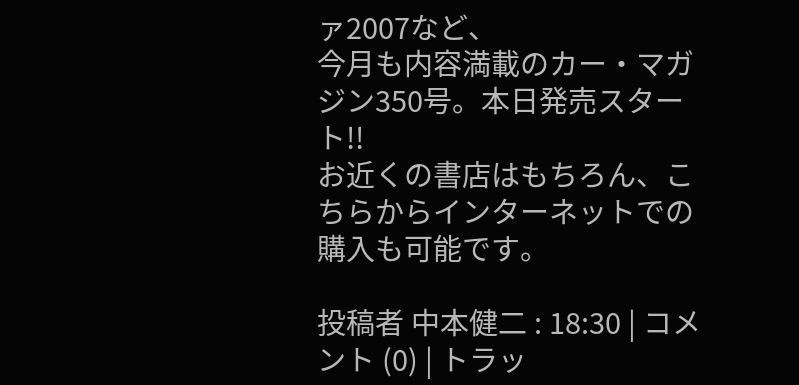ァ2007など、
今月も内容満載のカー・マガジン350号。本日発売スタート!!
お近くの書店はもちろん、こちらからインターネットでの購入も可能です。

投稿者 中本健二 : 18:30 | コメント (0) | トラッ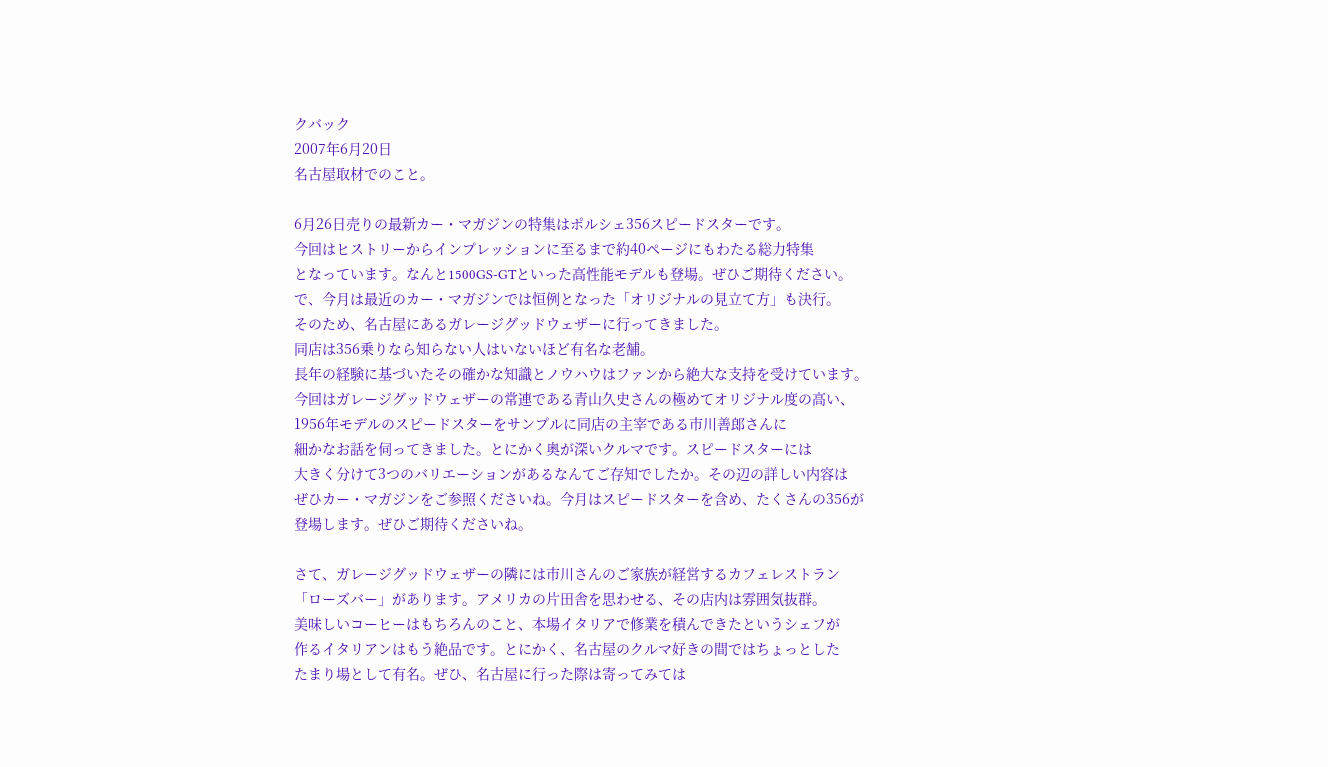クバック
2007年6月20日
名古屋取材でのこと。

6月26日売りの最新カー・マガジンの特集はポルシェ356スピードスターです。
今回はヒストリーからインプレッションに至るまで約40ページにもわたる総力特集
となっています。なんと1500GS-GTといった高性能モデルも登場。ぜひご期待ください。
で、今月は最近のカー・マガジンでは恒例となった「オリジナルの見立て方」も決行。
そのため、名古屋にあるガレージグッドウェザーに行ってきました。
同店は356乗りなら知らない人はいないほど有名な老舗。
長年の経験に基づいたその確かな知識とノウハウはファンから絶大な支持を受けています。
今回はガレージグッドウェザーの常連である青山久史さんの極めてオリジナル度の高い、
1956年モデルのスピードスターをサンプルに同店の主宰である市川善郎さんに
細かなお話を伺ってきました。とにかく奥が深いクルマです。スピードスターには
大きく分けて3つのバリエーションがあるなんてご存知でしたか。その辺の詳しい内容は
ぜひカー・マガジンをご参照くださいね。今月はスピードスターを含め、たくさんの356が
登場します。ぜひご期待くださいね。

さて、ガレージグッドウェザーの隣には市川さんのご家族が経営するカフェレストラン
「ローズバー」があります。アメリカの片田舎を思わせる、その店内は雰囲気抜群。
美味しいコーヒーはもちろんのこと、本場イタリアで修業を積んできたというシェフが
作るイタリアンはもう絶品です。とにかく、名古屋のクルマ好きの間ではちょっとした
たまり場として有名。ぜひ、名古屋に行った際は寄ってみては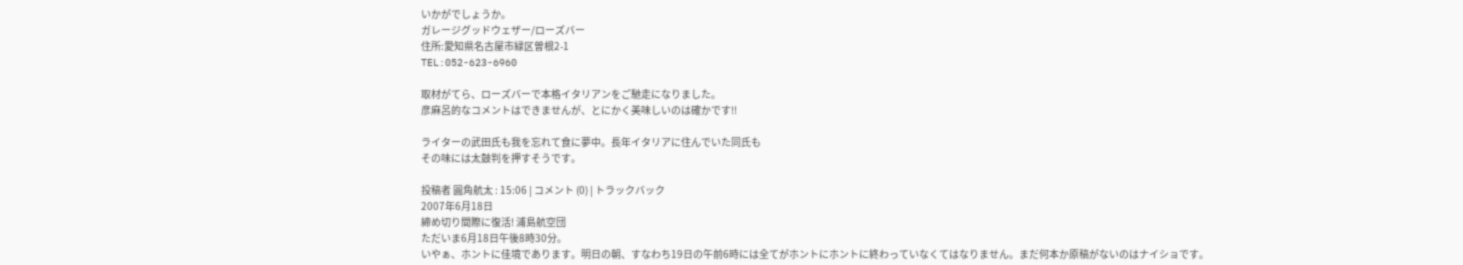いかがでしょうか。
ガレージグッドウェザー/ローズバー
住所:愛知県名古屋市緑区曽根2-1
TEL:052-623-6960

取材がてら、ローズバーで本格イタリアンをご馳走になりました。
彦麻呂的なコメントはできませんが、とにかく美味しいのは確かです!!

ライターの武田氏も我を忘れて食に夢中。長年イタリアに住んでいた同氏も
その味には太鼓判を押すそうです。

投稿者 圓角航太 : 15:06 | コメント (0) | トラックバック
2007年6月18日
締め切り間際に復活! 浦島航空団
ただいま6月18日午後8時30分。
いやぁ、ホントに佳境であります。明日の朝、すなわち19日の午前6時には全てがホントにホントに終わっていなくてはなりません。まだ何本か原稿がないのはナイショです。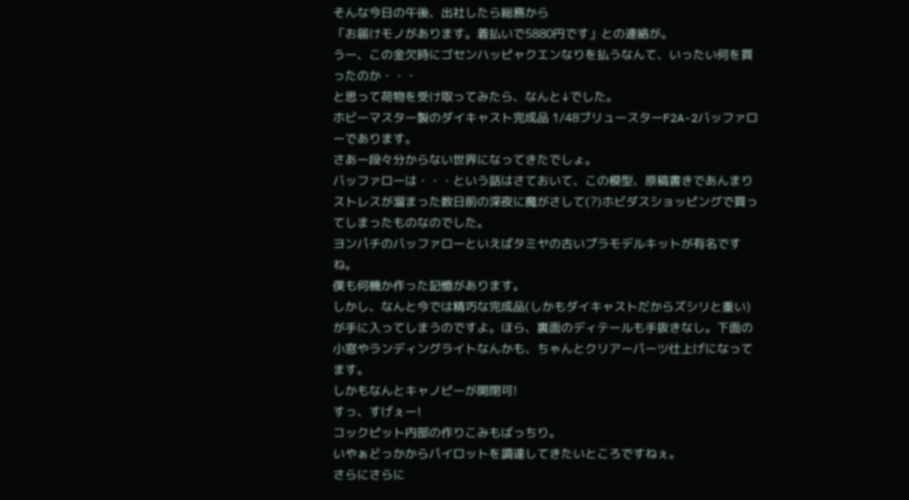そんな今日の午後、出社したら総務から
「お届けモノがあります。着払いで5880円です」との連絡が。
うー、この金欠時にゴセンハッピャクエンなりを払うなんて、いったい何を買ったのか・・・
と思って荷物を受け取ってみたら、なんと↓でした。
ホビーマスター製のダイキャスト完成品 1/48ブリュースターF2A-2バッファローであります。
さあー段々分からない世界になってきたでしょ。
バッファローは・・・という話はさておいて、この模型、原稿書きであんまりストレスが溜まった数日前の深夜に魔がさして(?)ホビダスショッピングで買ってしまったものなのでした。
ヨンパチのバッファローといえばタミヤの古いプラモデルキットが有名ですね。
僕も何機か作った記憶があります。
しかし、なんと今では精巧な完成品(しかもダイキャストだからズシリと重い)が手に入ってしまうのですよ。ほら、裏面のディテールも手抜きなし。下面の小窓やランディングライトなんかも、ちゃんとクリアーパーツ仕上げになってます。
しかもなんとキャノピーが開閉可!
すっ、すげぇー!
コックピット内部の作りこみもばっちり。
いやぁどっかからパイロットを調達してきたいところですねぇ。
さらにさらに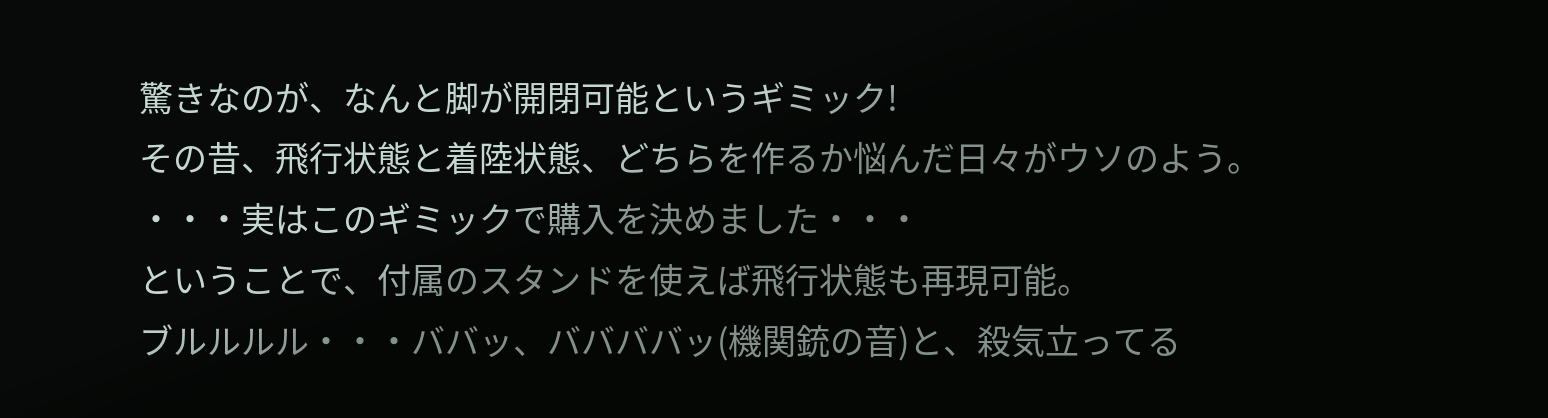驚きなのが、なんと脚が開閉可能というギミック!
その昔、飛行状態と着陸状態、どちらを作るか悩んだ日々がウソのよう。
・・・実はこのギミックで購入を決めました・・・
ということで、付属のスタンドを使えば飛行状態も再現可能。
ブルルルル・・・ババッ、ババババッ(機関銃の音)と、殺気立ってる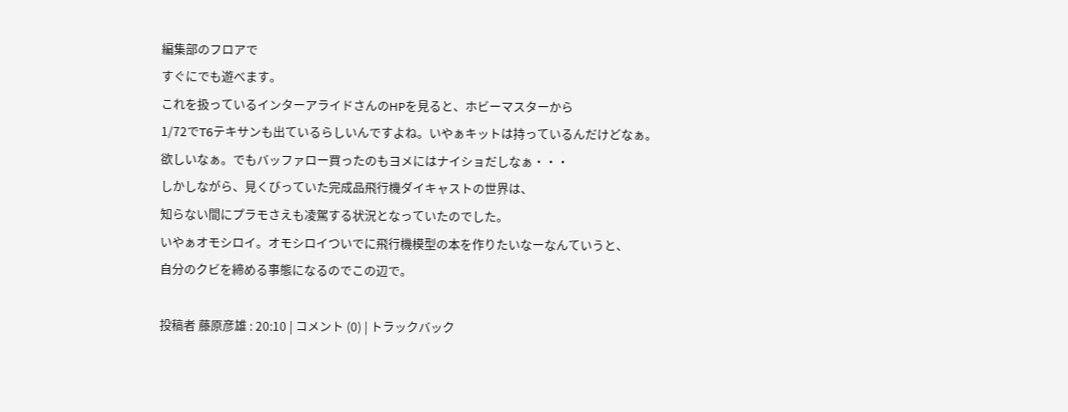編集部のフロアで
すぐにでも遊べます。
これを扱っているインターアライドさんのHPを見ると、ホビーマスターから
1/72でT6テキサンも出ているらしいんですよね。いやぁキットは持っているんだけどなぁ。
欲しいなぁ。でもバッファロー買ったのもヨメにはナイショだしなぁ・・・
しかしながら、見くびっていた完成品飛行機ダイキャストの世界は、
知らない間にプラモさえも凌駕する状況となっていたのでした。
いやぁオモシロイ。オモシロイついでに飛行機模型の本を作りたいなーなんていうと、
自分のクビを締める事態になるのでこの辺で。

投稿者 藤原彦雄 : 20:10 | コメント (0) | トラックバック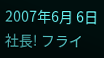2007年6月 6日
社長! フライ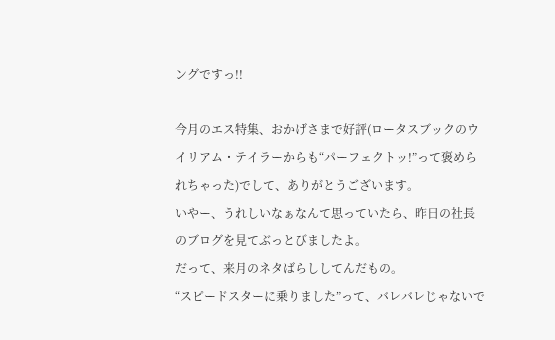ングですっ!!

今月のエス特集、おかげさまで好評(ロータスブックのウイリアム・テイラーからも“パーフェクトッ!”って褒められちゃった)でして、ありがとうございます。
いやー、うれしいなぁなんて思っていたら、昨日の社長のブログを見てぶっとびましたよ。
だって、来月のネタばらししてんだもの。
“スピードスターに乗りました”って、バレバレじゃないで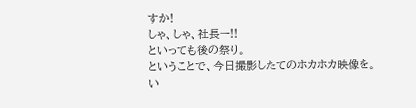すか!
しゃ、しゃ、社長ー!!
といっても後の祭り。
ということで、今日撮影したてのホカホカ映像を。
い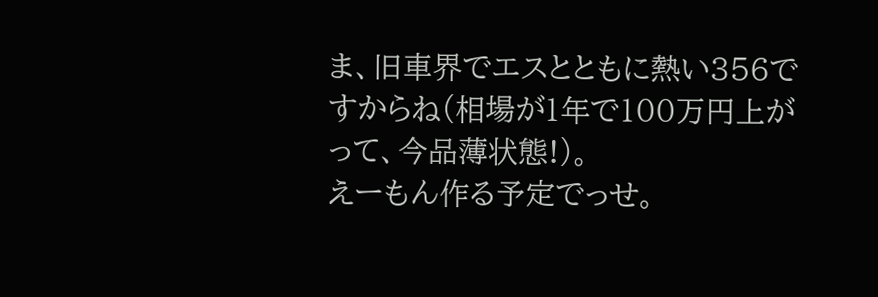ま、旧車界でエスとともに熱い356ですからね(相場が1年で100万円上がって、今品薄状態!)。
えーもん作る予定でっせ。